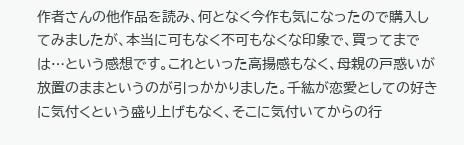作者さんの他作品を読み、何となく今作も気になったので購入してみましたが、本当に可もなく不可もなくな印象で、買ってまでは…という感想です。これといった高揚感もなく、母親の戸惑いが放置のままというのが引っかかりました。千紘が恋愛としての好きに気付くという盛り上げもなく、そこに気付いてからの行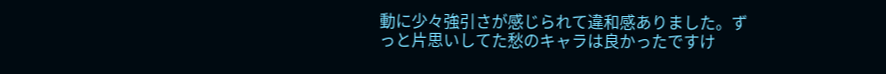動に少々強引さが感じられて違和感ありました。ずっと片思いしてた愁のキャラは良かったですけ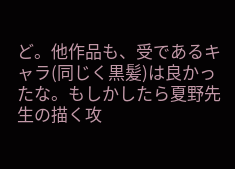ど。他作品も、受であるキャラ(同じく黒髪)は良かったな。もしかしたら夏野先生の描く攻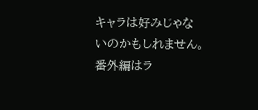キャラは好みじゃないのかもしれません。番外編はラ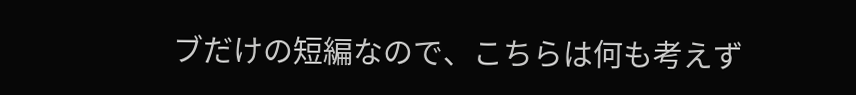ブだけの短編なので、こちらは何も考えず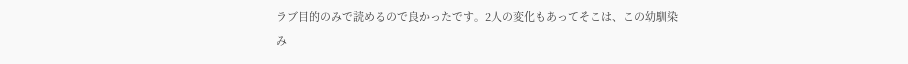ラブ目的のみで読めるので良かったです。2人の変化もあってそこは、この幼馴染み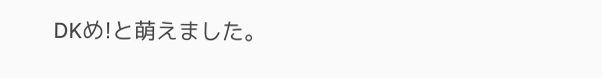DKめ!と萌えました。